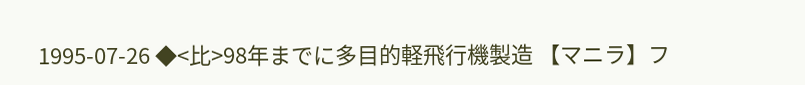1995-07-26 ◆<比>98年までに多目的軽飛行機製造 【マニラ】フ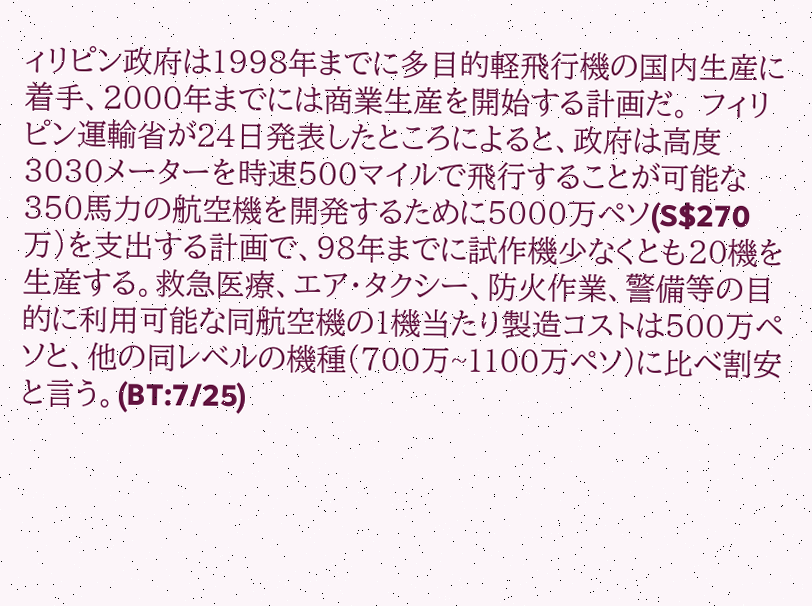ィリピン政府は1998年までに多目的軽飛行機の国内生産に着手、2000年までには商業生産を開始する計画だ。 フィリピン運輸省が24日発表したところによると、政府は高度3030メーターを時速500マイルで飛行することが可能な350馬力の航空機を開発するために5000万ペソ(S$270万)を支出する計画で、98年までに試作機少なくとも20機を生産する。救急医療、エア・タクシー、防火作業、警備等の目的に利用可能な同航空機の1機当たり製造コストは500万ペソと、他の同レベルの機種(700万~1100万ペソ)に比べ割安と言う。(BT:7/25)